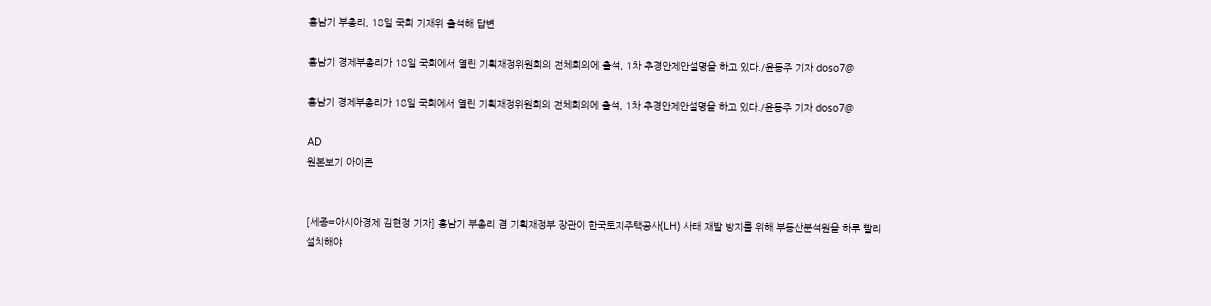홍남기 부총리, 18일 국회 기재위 출석해 답변

홍남기 경제부총리가 18일 국회에서 열린 기획재정위원회의 전체회의에 출석, 1차 추경안제안설명을 하고 있다./윤동주 기자 doso7@

홍남기 경제부총리가 18일 국회에서 열린 기획재정위원회의 전체회의에 출석, 1차 추경안제안설명을 하고 있다./윤동주 기자 doso7@

AD
원본보기 아이콘


[세종=아시아경제 김현정 기자] 홍남기 부총리 겸 기획재정부 장관이 한국토지주택공사(LH) 사태 재발 방지를 위해 부동산분석원을 하루 빨리 설치해야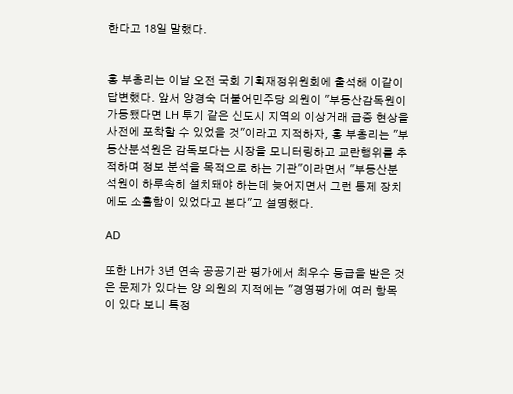한다고 18일 말했다.


홍 부총리는 이날 오전 국회 기획재정위원회에 출석해 이같이 답변했다. 앞서 양경숙 더불어민주당 의원이 "부동산감독원이 가동됐다면 LH 투기 같은 신도시 지역의 이상거래 급증 현상을 사전에 포착할 수 있었을 것"이라고 지적하자, 홍 부총리는 "부동산분석원은 감독보다는 시장을 모니터링하고 교란행위를 추적하며 정보 분석을 목적으로 하는 기관"이라면서 "부동산분석원이 하루속히 설치돼야 하는데 늦어지면서 그런 통제 장치에도 소홀함이 있었다고 본다"고 설명했다.

AD

또한 LH가 3년 연속 공공기관 평가에서 최우수 등급을 받은 것은 문제가 있다는 양 의원의 지적에는 "경영평가에 여러 항목이 있다 보니 특정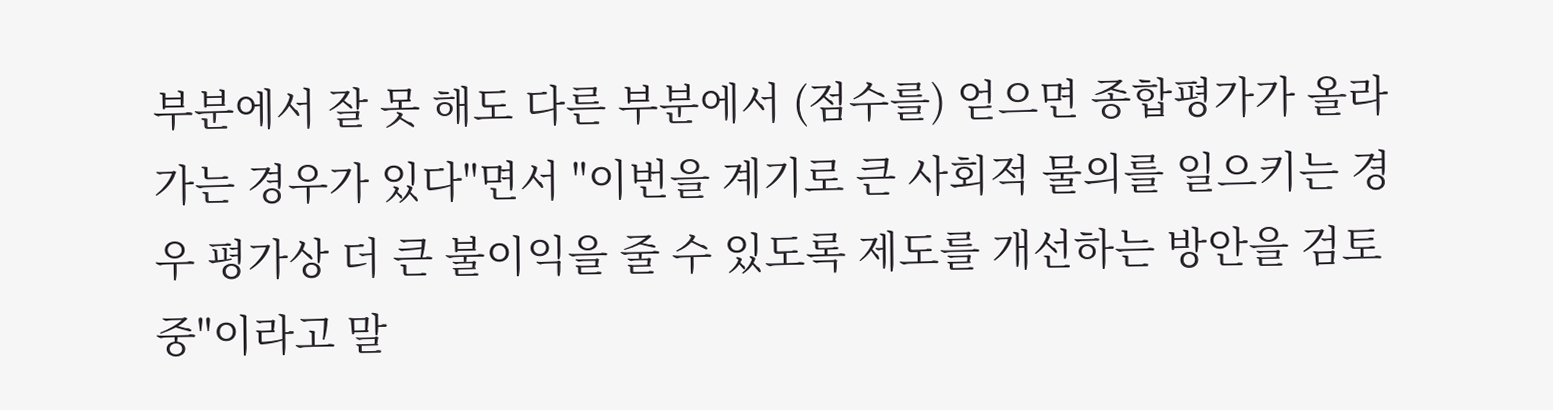부분에서 잘 못 해도 다른 부분에서 (점수를) 얻으면 종합평가가 올라가는 경우가 있다"면서 "이번을 계기로 큰 사회적 물의를 일으키는 경우 평가상 더 큰 불이익을 줄 수 있도록 제도를 개선하는 방안을 검토 중"이라고 말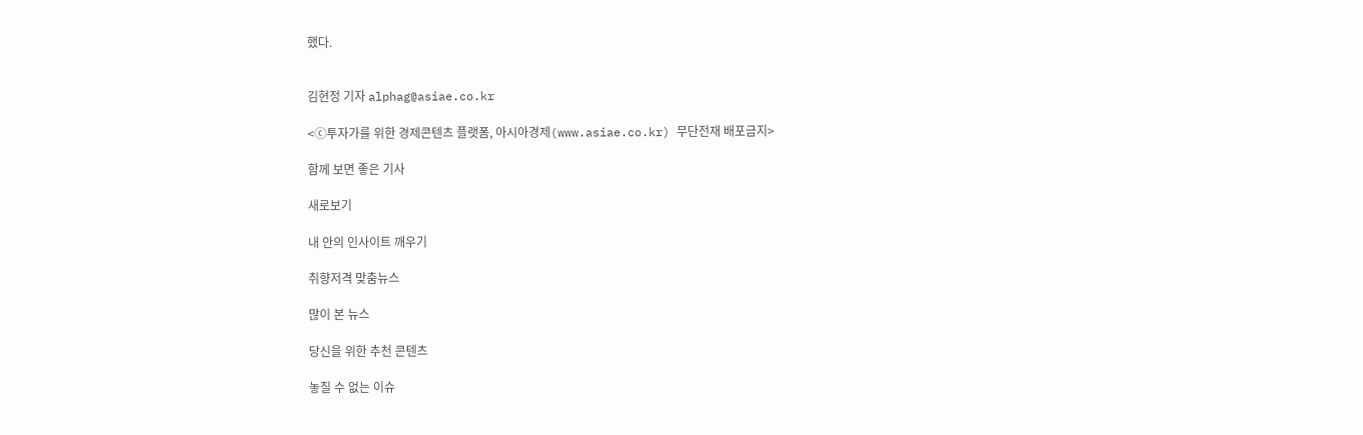했다.


김현정 기자 alphag@asiae.co.kr

<ⓒ투자가를 위한 경제콘텐츠 플랫폼, 아시아경제(www.asiae.co.kr) 무단전재 배포금지>

함께 보면 좋은 기사

새로보기

내 안의 인사이트 깨우기

취향저격 맞춤뉴스

많이 본 뉴스

당신을 위한 추천 콘텐츠

놓칠 수 없는 이슈